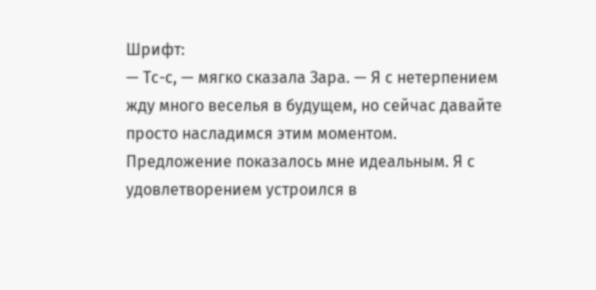Шрифт:
— Тс-с, — мягко сказала Зара. — Я с нетерпением жду много веселья в будущем, но сейчас давайте просто насладимся этим моментом.
Предложение показалось мне идеальным. Я с удовлетворением устроился в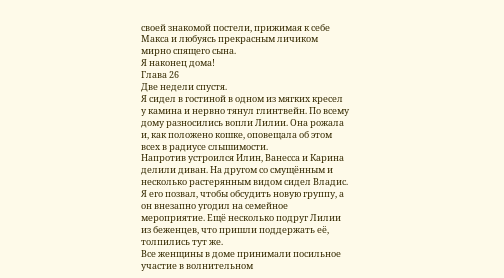своей знакомой постели, прижимая к себе Макса и любуясь прекрасным личиком мирно спящего сына.
Я наконец дома!
Глава 26
Две недели спустя.
Я сидел в гостиной в одном из мягких кресел у камина и нервно тянул глинтвейн. По всему дому разносились вопли Лилии. Она рожала и, как положено кошке, оповещала об этом всех в радиусе слышимости.
Напротив устроился Илин, Ванесса и Карина делили диван. На другом со смущённым и несколько растерянным видом сидел Владис. Я его позвал, чтобы обсудить новую группу, а он внезапно угодил на семейное мероприятие. Ещё несколько подруг Лилии из беженцев, что пришли поддержать её, толпились тут же.
Все женщины в доме принимали посильное участие в волнительном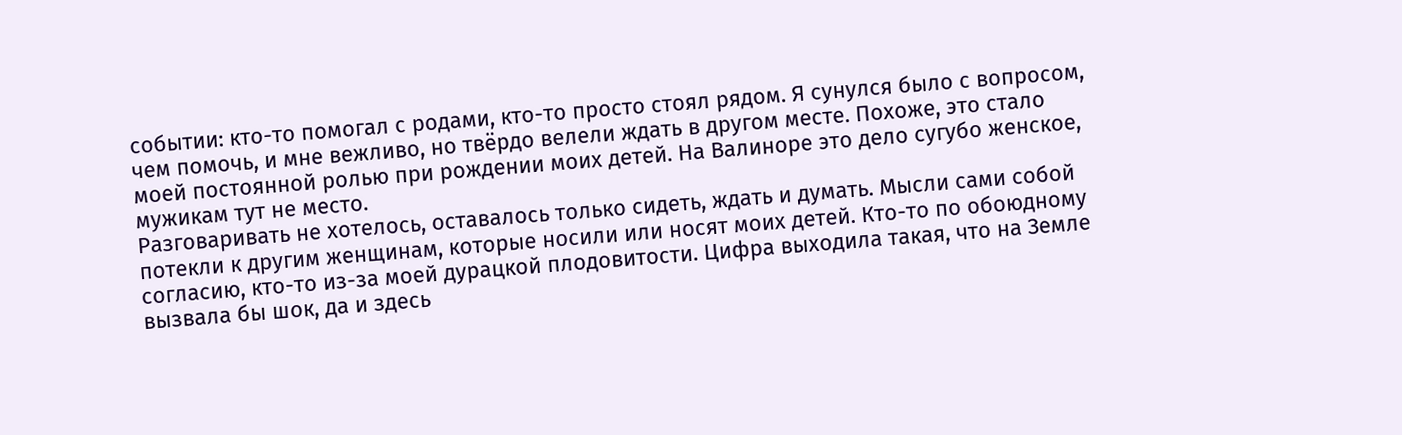событии: кто-то помогал с родами, кто-то просто стоял рядом. Я сунулся было с вопросом, чем помочь, и мне вежливо, но твёрдо велели ждать в другом месте. Похоже, это стало моей постоянной ролью при рождении моих детей. На Валиноре это дело сугубо женское, мужикам тут не место.
Разговаривать не хотелось, оставалось только сидеть, ждать и думать. Мысли сами собой потекли к другим женщинам, которые носили или носят моих детей. Кто-то по обоюдному согласию, кто-то из-за моей дурацкой плодовитости. Цифра выходила такая, что на Земле вызвала бы шок, да и здесь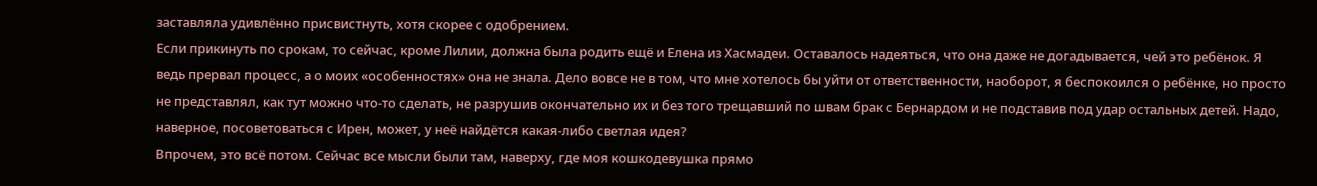заставляла удивлённо присвистнуть, хотя скорее с одобрением.
Если прикинуть по срокам, то сейчас, кроме Лилии, должна была родить ещё и Елена из Хасмадеи. Оставалось надеяться, что она даже не догадывается, чей это ребёнок. Я ведь прервал процесс, а о моих «особенностях» она не знала. Дело вовсе не в том, что мне хотелось бы уйти от ответственности, наоборот, я беспокоился о ребёнке, но просто не представлял, как тут можно что-то сделать, не разрушив окончательно их и без того трещавший по швам брак с Бернардом и не подставив под удар остальных детей. Надо, наверное, посоветоваться с Ирен, может, у неё найдётся какая-либо светлая идея?
Впрочем, это всё потом. Сейчас все мысли были там, наверху, где моя кошкодевушка прямо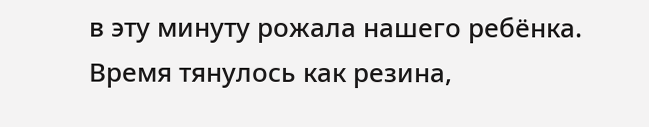в эту минуту рожала нашего ребёнка.
Время тянулось как резина,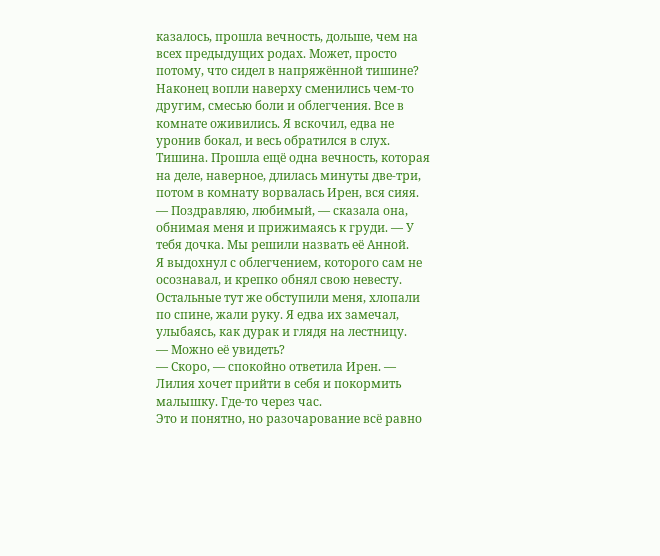казалось, прошла вечность, дольше, чем на всех предыдущих родах. Может, просто потому, что сидел в напряжённой тишине? Наконец вопли наверху сменились чем-то другим, смесью боли и облегчения. Все в комнате оживились. Я вскочил, едва не уронив бокал, и весь обратился в слух.
Тишина. Прошла ещё одна вечность, которая на деле, наверное, длилась минуты две-три, потом в комнату ворвалась Ирен, вся сияя.
— Поздравляю, любимый, — сказала она, обнимая меня и прижимаясь к груди. — У тебя дочка. Мы решили назвать её Анной.
Я выдохнул с облегчением, которого сам не осознавал, и крепко обнял свою невесту. Остальные тут же обступили меня, хлопали по спине, жали руку. Я едва их замечал, улыбаясь, как дурак и глядя на лестницу.
— Можно её увидеть?
— Скоро, — спокойно ответила Ирен. — Лилия хочет прийти в себя и покормить малышку. Где-то через час.
Это и понятно, но разочарование всё равно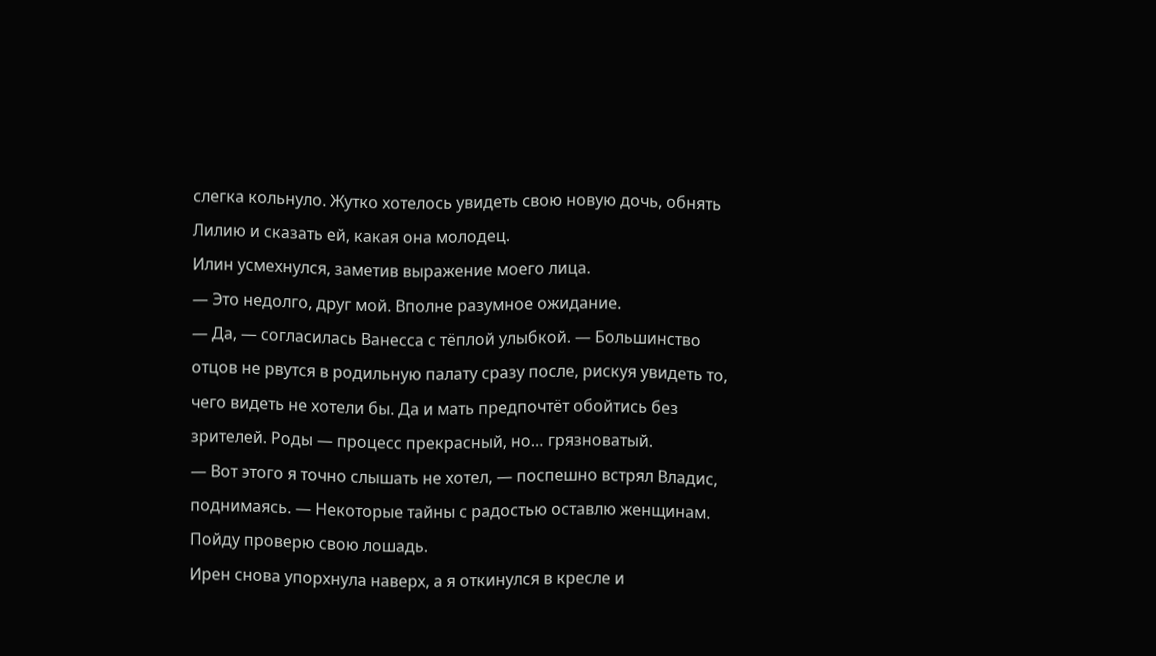слегка кольнуло. Жутко хотелось увидеть свою новую дочь, обнять Лилию и сказать ей, какая она молодец.
Илин усмехнулся, заметив выражение моего лица.
— Это недолго, друг мой. Вполне разумное ожидание.
— Да, — согласилась Ванесса с тёплой улыбкой. — Большинство отцов не рвутся в родильную палату сразу после, рискуя увидеть то, чего видеть не хотели бы. Да и мать предпочтёт обойтись без зрителей. Роды — процесс прекрасный, но… грязноватый.
— Вот этого я точно слышать не хотел, — поспешно встрял Владис, поднимаясь. — Некоторые тайны с радостью оставлю женщинам. Пойду проверю свою лошадь.
Ирен снова упорхнула наверх, а я откинулся в кресле и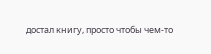достал книгу, просто чтобы чем-то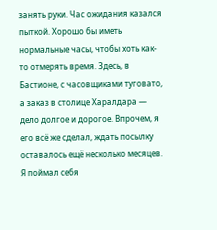занять руки. Час ожидания казался пыткой. Хорошо бы иметь нормальные часы, чтобы хоть как-то отмерять время. Здесь, в Бастионе, с часовщиками туговато, а заказ в столице Харалдара — дело долгое и дорогое. Впрочем, я его всё же сделал, ждать посылку оставалось ещё несколько месяцев.
Я поймал себя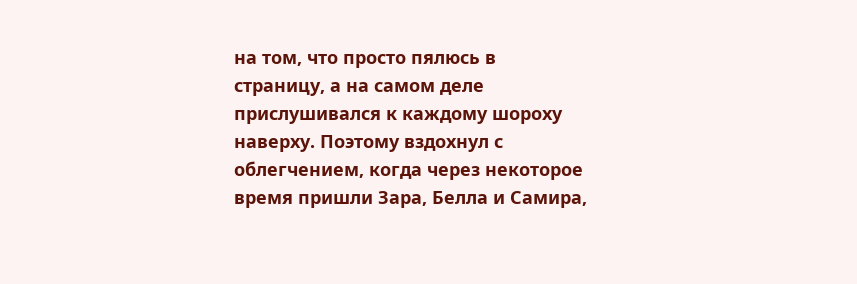на том, что просто пялюсь в страницу, а на самом деле прислушивался к каждому шороху наверху. Поэтому вздохнул с облегчением, когда через некоторое время пришли Зара, Белла и Самира,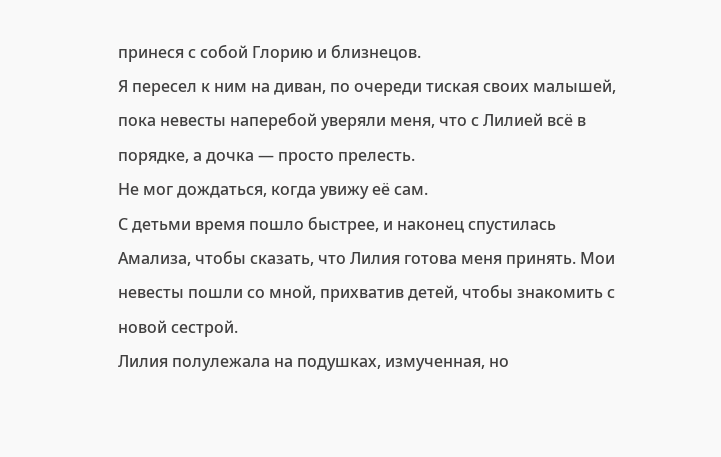принеся с собой Глорию и близнецов.
Я пересел к ним на диван, по очереди тиская своих малышей, пока невесты наперебой уверяли меня, что с Лилией всё в порядке, а дочка — просто прелесть.
Не мог дождаться, когда увижу её сам.
С детьми время пошло быстрее, и наконец спустилась Амализа, чтобы сказать, что Лилия готова меня принять. Мои невесты пошли со мной, прихватив детей, чтобы знакомить с новой сестрой.
Лилия полулежала на подушках, измученная, но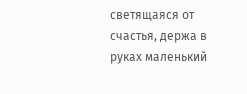светящаяся от счастья, держа в руках маленький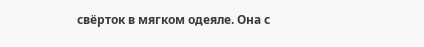свёрток в мягком одеяле. Она с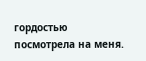гордостью посмотрела на меня.